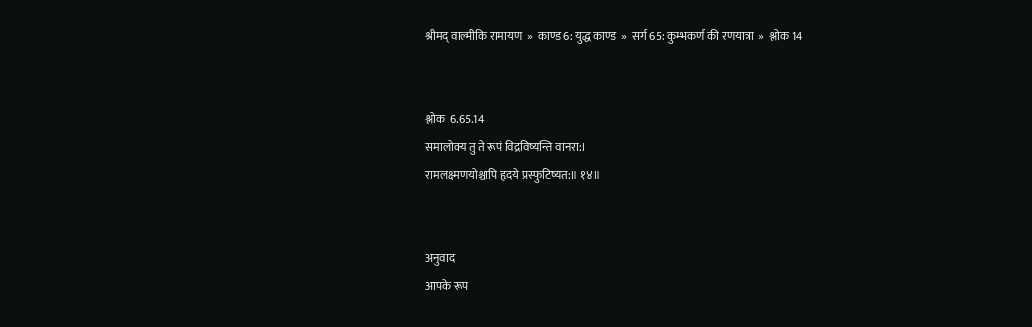श्रीमद् वाल्मीकि रामायण  »  काण्ड 6: युद्ध काण्ड  »  सर्ग 65: कुम्भकर्ण की रणयात्रा  »  श्लोक 14


श्लोक  6.65.14
समालोक्य तु ते रूपं विद्रविष्यन्ति वानरा:।
रामलक्ष्मणयोश्चापि हृदये प्रस्फुटिष्यत:॥ १४॥


अनुवाद
आपके रूप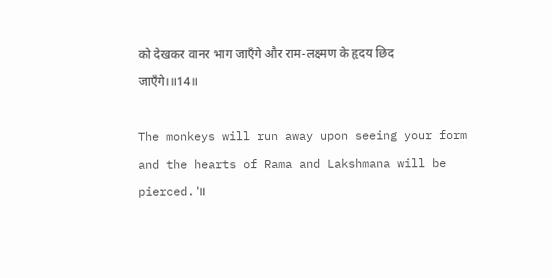को देखकर वानर भाग जाएँगे और राम-लक्ष्मण के हृदय छिद जाएँगे।॥14॥

The monkeys will run away upon seeing your form and the hearts of Rama and Lakshmana will be pierced.'॥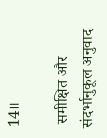14॥

 समीक्षित और संदर्भानुकूल अनुवाद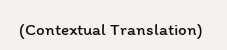(Contextual Translation)